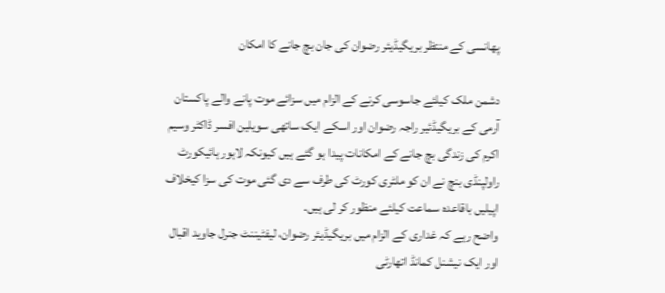پھانسی کے منتظر بریگیڈیئر رضوان کی جان بچ جانے کا امکان

دشمن ملک کیلئے جاسوسی کرنے کے الزام میں سزائے موت پانے والے پاکستان آرمی کے بریگیڈئیر راجہ رضوان اور اسکے ایک ساتھی سویلین افسر ڈاکٹر وسیم اکرم کی زندگی بچ جانے کے امکانات پیدا ہو گئے ہیں کیونکہ لاہور ہائیکورٹ راولپنڈی بنچ نے ان کو ملٹری کورٹ کی طرف سے دی گئی موت کی سزا کیخلاف اپیلیں باقاعدہ سماعت کیلئے منظور کر لی ہیں۔
واضح رہے کہ غداری کے الزام میں بریگیڈیئر رضوان، لیفٹیننٹ جنرل جاوید اقبال اور ایک نیشنل کمانڈ اتھارٹی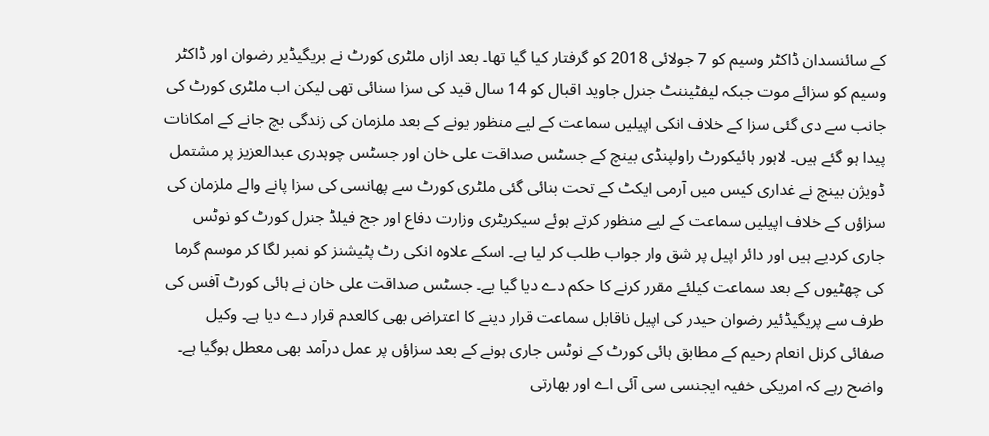کے سائنسدان ڈاکٹر وسیم کو 7 جولائی 2018 کو گرفتار کیا گیا تھا۔ بعد ازاں ملٹری کورٹ نے بریگیڈیر رضوان اور ڈاکٹر وسیم کو سزائے موت جبکہ لیفٹیننٹ جنرل جاوید اقبال کو 14 سال قید کی سزا سنائی تھی لیکن اب ملٹری کورٹ کی جانب سے دی گئی سزا کے خلاف انکی اپیلیں سماعت کے لیے منظور یونے کے بعد ملزمان کی زندگی بچ جانے کے امکانات پیدا ہو گئے ہیں۔ لاہور ہائیکورٹ راولپنڈی بینچ کے جسٹس صداقت علی خان اور جسٹس چوہدری عبدالعزیز پر مشتمل ڈویژن بینچ نے غداری کیس میں آرمی ایکٹ کے تحت بنائی گئی ملٹری کورٹ سے پھانسی کی سزا پانے والے ملزمان کی سزاؤں کے خلاف اپیلیں سماعت کے لیے منظور کرتے ہوئے سیکریٹری وزارت دفاع اور جج فیلڈ جنرل کورٹ کو نوٹس جاری کردیے ہیں اور دائر اپیل پر شق وار جواب طلب کر لیا ہے۔ اسکے علاوہ انکی رٹ پٹیشنز کو نمبر لگا کر موسم گرما کی چھٹیوں کے بعد سماعت کیلئے مقرر کرنے کا حکم دے دیا گیا یے۔ جسٹس صداقت علی خان نے ہائی کورٹ آفس کی طرف سے پریگیڈئیر رضوان حیدر کی اپیل ناقابل سماعت قرار دینے کا اعتراض بھی کالعدم قرار دے دیا ہے۔ وکیل صفائی کرنل انعام رحیم کے مطابق ہائی کورٹ کے نوٹس جاری ہونے کے بعد سزاؤں پر عمل درآمد بھی معطل ہوگیا ہے۔
واضح رہے کہ امریکی خفیہ ایجنسی سی آئی اے اور بھارتی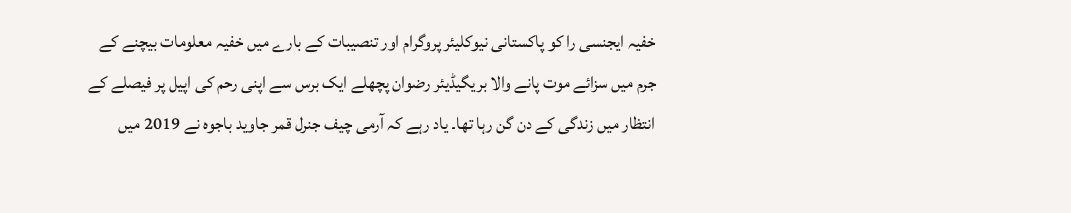خفیہ ایجنسی را کو پاکستانی نیوکلیئر پروگرام اور تنصیبات کے بارے میں خفیہ معلومات بیچنے کے جرم میں سزائے موت پانے والا بریگیڈیئر رضوان پچھلے ایک برس سے اپنی رحم کی اپیل پر فیصلے کے انتظار میں زندگی کے دن گن رہا تھا۔ یاد رہے کہ آرمی چیف جنرل قمر جاوید باجوہ نے 2019 میں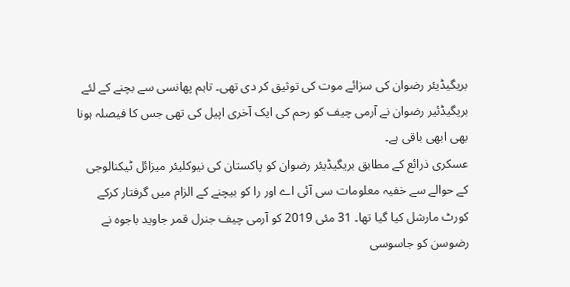بریگیڈیئر رضوان کی سزائے موت کی توثیق کر دی تھی۔ تاہم پھانسی سے بچنے کے لئے بریگیڈئیر رضوان نے آرمی چیف کو رحم کی ایک آخری اپیل کی تھی جس کا فیصلہ ہونا بھی ابھی باقی ہے۔
عسکری ذرائع کے مطابق بریگیڈیئر رضوان کو پاکستان کی نیوکلیئر میزائل ٹیکنالوجی کے حوالے سے خفیہ معلومات سی آئی اے اور را کو بیچنے کے الزام میں گرفتار کرکے کورٹ مارشل کیا گیا تھا۔ 31 مئی 2019 کو آرمی چیف جنرل قمر جاوید باجوہ نے رضوسن کو جاسوسی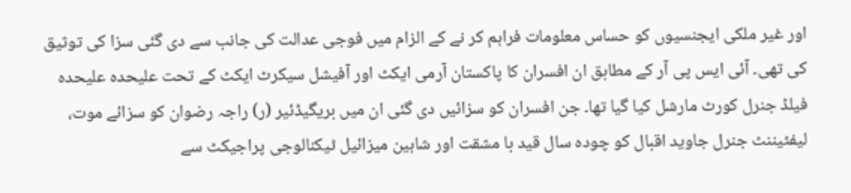اور غیر ملکی ایجنسیوں کو حساس معلومات فراہم کر نے کے الزام میں فوجی عدالت کی جانب سے دی گئی سزا کی توثیق کی تھی۔ آئی ایس پی آر کے مطابق ان افسران کا پاکستان آرمی ایکٹ اور آفیشل سیکرٹ ایکٹ کے تحت علیحدہ علیحدہ فیلڈ جنرل کورٹ مارشل کیا گیا تھا۔ جن افسران کو سزائیں دی گئی ان میں بریگیڈئیر (ر) راجہ رضوان کو سزائے موت، لیفٹیننٹ جنرل جاوید اقبال کو چودہ سال قید با مشقت اور شاہین میزائیل ٹیکنالوجی پراجیکٹ سے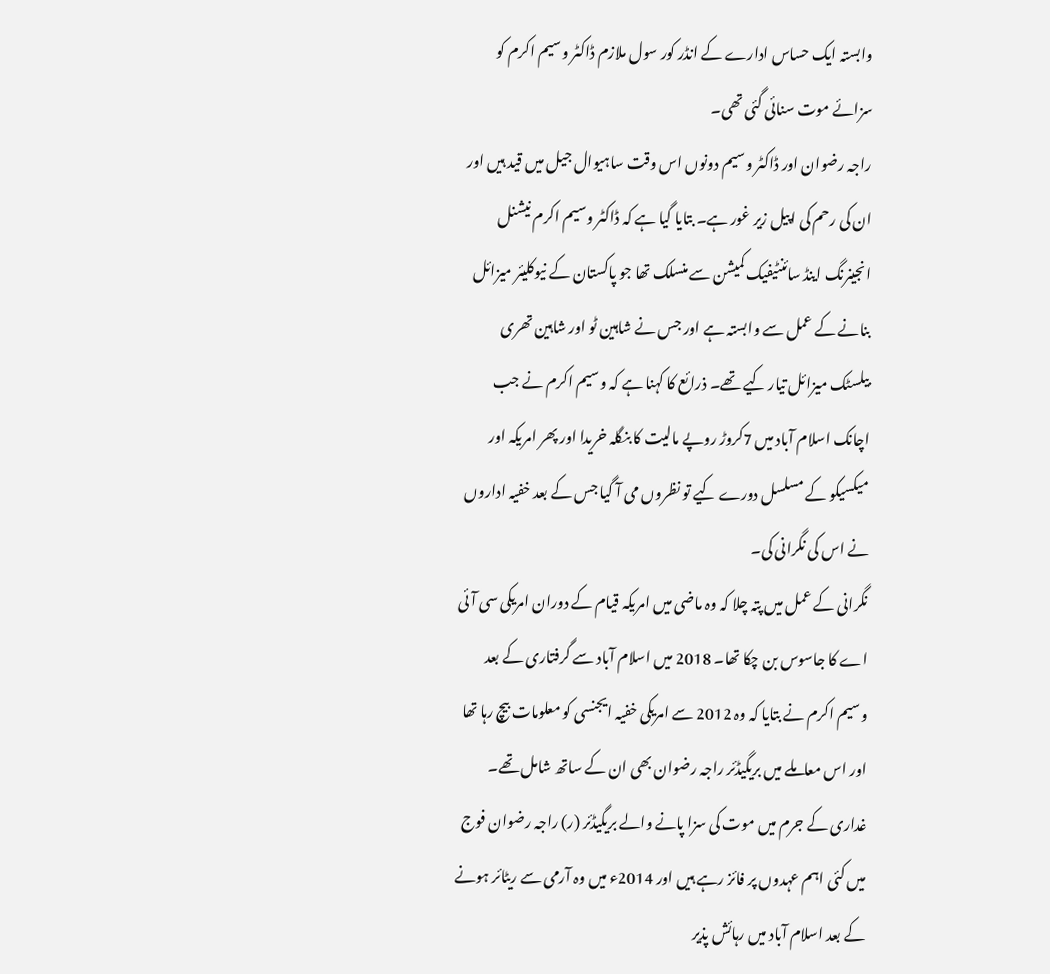وابستہ ایک حساس ادارے کے انڈر کور سول ملازم ڈاکٹر وسیم اکرم کو سزائے موت سنائی گئی تھی۔
راجہ رضوان اور ڈاکٹر وسیم دونوں اس وقت ساہیوال جیل میں قید ہیں اور ان کی رحم کی اپیل زیر غور ہے۔ بتایا گیا ہے کہ ڈاکٹر وسیم اکرم نیشنل انجینرنگ اینڈ سائنٹیفیک کمیشن سے منسلک تھا جو پاکستان کے نیوکلیئر میزائل بنانے کے عمل سے وابستہ ہے اور جس نے شاہین ٹو اور شاہین تھری بیلسٹک میزائل تیار کیے تھے۔ ذرائع کا کہنا ہے کہ وسیم اکرم نے جب اچانک اسلام آباد میں 7کروڑ روپے مالیت کا بنگلہ خریدا اور پھر امریکہ اور میکسیکو کے مسلسل دورے کیے تو نظروں می آ گیا جس کے بعد خفیہ اداروں نے اس کی نگرانی کی۔
نگرانی کے عمل میں پتہ چلا کہ وہ ماضی میں امریکہ قیام کے دوران امریکی سی آئی اے کا جاسوس بن چکا تھا۔ 2018 میں اسلام آباد سے گرفتاری کے بعد وسیم اکرم نے بتایا کہ وہ 2012 سے امریکی خفیہ ایجنسی کو معلومات بیچ رہا تھا اور اس معاملے میں بریگیڈئر راجہ رضوان بھی ان کے ساتھ شامل تھے۔ غداری کے جرم میں موت کی سزا پانے والے بریگیڈئر (ر) راجہ رضوان فوج میں کئی اہم عہدوں پر فائز رہے ہیں اور 2014ء میں وہ آرمی سے ریٹائر ہونے کے بعد اسلام آباد میں رہائش پذیر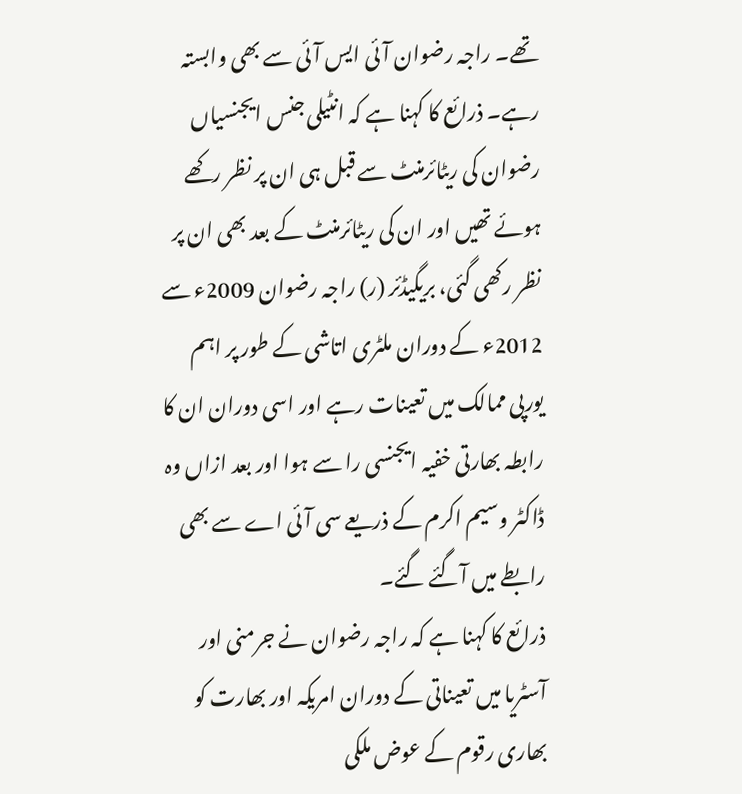تھے۔ راجہ رضوان آئی ایس آئی سے بھی وابستہ رہے۔ ذرائع کا کہنا ہے کہ انٹیلی جنس ایجنسیاں رضوان کی ریٹائرمنٹ سے قبل ہی ان پر نظر رکھے ہوئے تھیں اور ان کی ریٹائرمنٹ کے بعد بھی ان پر نظر رکھی گئی، بریگیڈئر (ر) راجہ رضوان 2009ء سے 2012ء کے دوران ملٹری اتاشی کے طور پر اہم یورپی ممالک میں تعینات رہے اور اسی دوران ان کا رابطہ بھارتی خفیہ ایجنسی را سے ہوا اور بعد ازاں وہ ڈاکٹر وسیم اکرم کے ذریعے سی آئی اے سے بھی رابطے میں آگئے گئے۔
ذرائع کا کہنا ہے کہ راجہ رضوان نے جرمنی اور آسٹریا میں تعیناتی کے دوران امریکہ اور بھارت کو بھاری رقوم کے عوض ملکی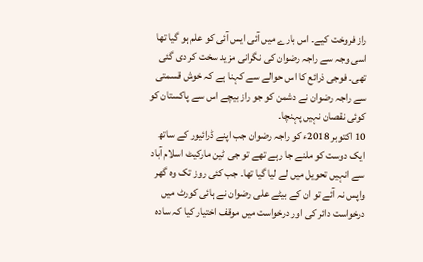راز فروخت کیے۔ اس بارے میں آئی ایس آئی کو علم ہو گیا تھا اسی وجہ سے راجہ رضوان کی نگرانی مزید سخت کر دی گئی تھی۔ فوجی ذرائع کا اس حوالے سے کہنا ہے کہ خوش قسمتی سے راجہ رضوان نے دشمن کو جو راز بیچے اس سے پاکستان کو کوئی نقصان نہیں پہنچا۔
10 اکتوبر 2018ء کو راجہ رضوان جب اپنے ڈرائیور کے ساتھ ایک دوست کو ملنے جا رہے تھے تو جی ٹین مارکیٹ اسلام آباد سے انہیں تحویل میں لے لیا گیا تھا۔ جب کئی روز تک وہ گھر واپس نہ آئے تو ان کے بیٹے علی رضوان نے ہائی کورٹ میں درخواست دائر کی اور درخواست میں موقف اختیار کیا کہ سادہ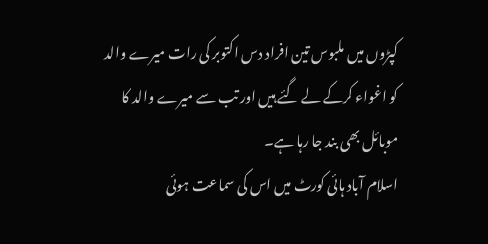کپڑوں میں ملبوس تین افراد دس اکتوبر کی رات میرے والد کو اغواء کرکے لے گئے ہیں اور تب سے میرے والد کا موبائل بھی بند جا رہا ہے۔
اسلام آباد ہائی کورٹ میں اس کی سماعت ہوئی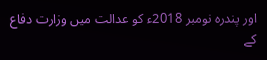اور پندرہ نومبر 2018ء کو عدالت میں وزارت دفاع کے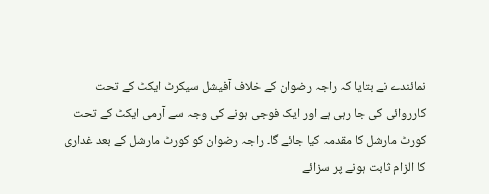نمائندے نے بتایا کہ راجہ رضوان کے خلاف آفیشل سیکرٹ ایکٹ کے تحت کارروائی کی جا رہی ہے اور ایک فوجی ہونے کی وجہ سے آرمی ایکٹ کے تحت کورٹ مارشل کا مقدمہ کیا جائے گا۔ راجہ رضوان کو کورٹ مارشل کے بعد غداری کا الزام ثابت ہونے پر سزائے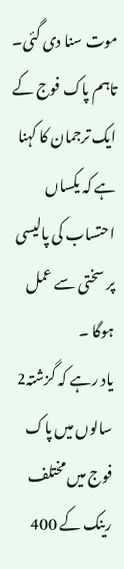موت سنا دی گئی۔ تاہم پاک فوج کے ایک ترجمان کا کہنا ہے کہ یکساں احتساب کی پالیسی پر سختی سے عمل ہوگا ۔
یاد رہے کہ گزشتہ2 سالوں میں پاک فوج میں مختلف رینک کے 400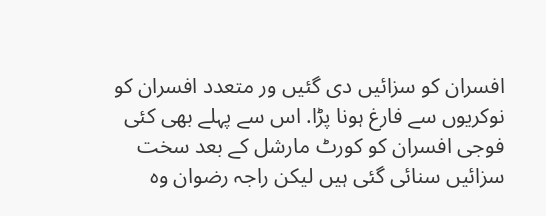افسران کو سزائیں دی گئیں ور متعدد افسران کو نوکریوں سے فارغ ہونا پڑا. اس سے پہلے بھی کئی فوجی افسران کو کورٹ مارشل کے بعد سخت سزائیں سنائی گئی ہیں لیکن راجہ رضوان وہ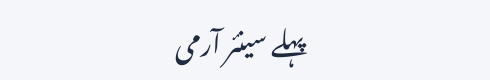پہلے سینئر آرمی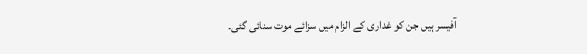آفیسر ہیں جن کو غداری کے الزام میں سزائے موت سنائی گئی۔